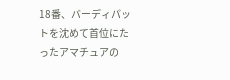18番、バーディパットを沈めて首位にたったアマチュアの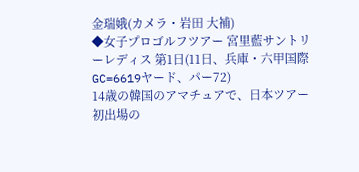金瑞娥(カメラ・岩田 大補)
◆女子プロゴルフツアー 宮里藍サントリーレディス 第1日(11日、兵庫・六甲国際GC=6619ヤード、パー72)
14歳の韓国のアマチュアで、日本ツアー初出場の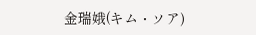金瑞娥(キム・ソア)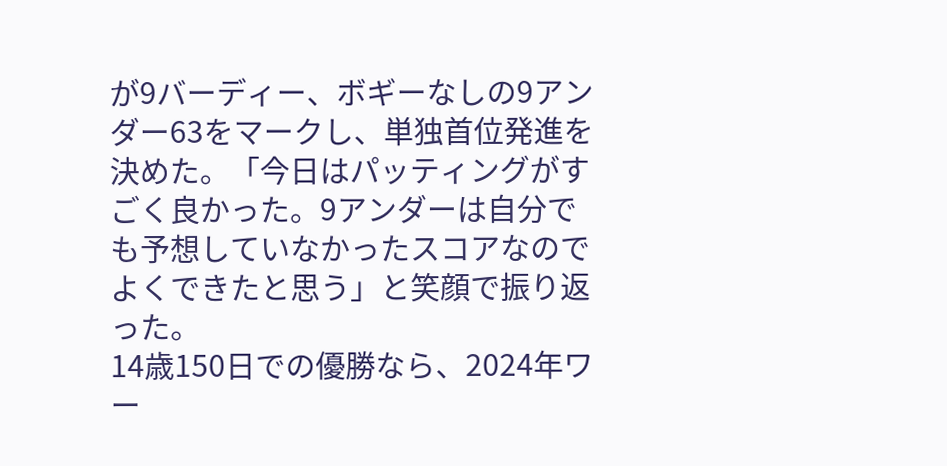が9バーディー、ボギーなしの9アンダー63をマークし、単独首位発進を決めた。「今日はパッティングがすごく良かった。9アンダーは自分でも予想していなかったスコアなのでよくできたと思う」と笑顔で振り返った。
14歳150日での優勝なら、2024年ワー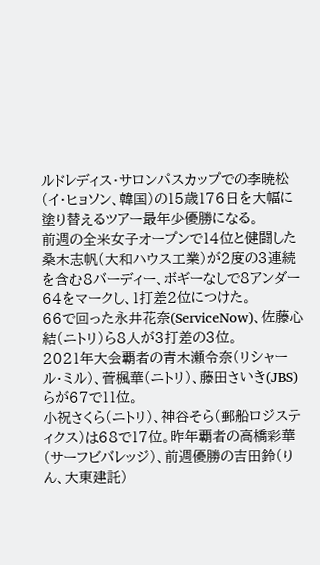ルドレディス・サロンパスカップでの李暁松(イ・ヒョソン、韓国)の15歳176日を大幅に塗り替えるツアー最年少優勝になる。
前週の全米女子オープンで14位と健闘した桑木志帆(大和ハウス工業)が2度の3連続を含む8バーディー、ボギーなしで8アンダー64をマークし、1打差2位につけた。
66で回った永井花奈(ServiceNow)、佐藤心結(ニトリ)ら8人が3打差の3位。
2021年大会覇者の青木瀬令奈(リシャール・ミル)、菅楓華(ニトリ)、藤田さいき(JBS)らが67で11位。
小祝さくら(ニトリ)、神谷そら(郵船ロジスティクス)は68で17位。昨年覇者の高橋彩華(サーフビバレッジ)、前週優勝の吉田鈴(りん、大東建託)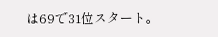は69で31位スタート。